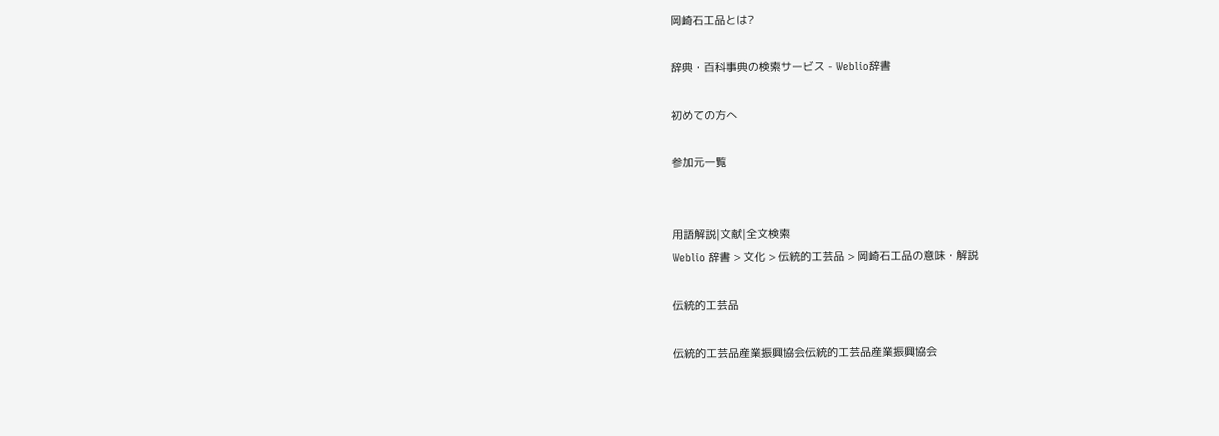岡崎石工品とは?

辞典・百科事典の検索サービス - Weblio辞書

初めての方へ

参加元一覧


用語解説|文献|全文検索
Weblio 辞書 > 文化 > 伝統的工芸品 > 岡崎石工品の意味・解説

伝統的工芸品

伝統的工芸品産業振興協会伝統的工芸品産業振興協会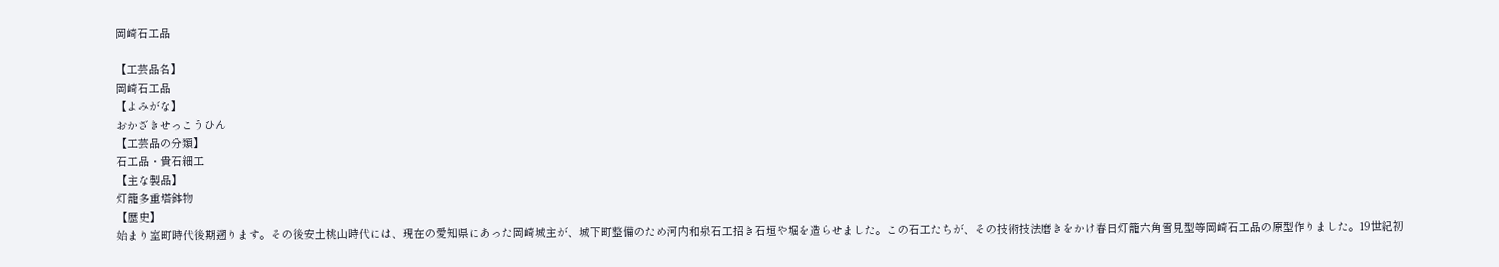岡崎石工品

【工芸品名】
岡崎石工品
【よみがな】
おかざきせっこうひん
【工芸品の分類】
石工品・貴石細工
【主な製品】
灯籠多重塔鉢物
【歴史】
始まり室町時代後期遡ります。その後安土桃山時代には、現在の愛知県にあった岡崎城主が、城下町整備のため河内和泉石工招き石垣や堀を造らせました。この石工たちが、その技術技法磨きをかけ春日灯籠六角雪見型等岡崎石工品の原型作りました。19世紀初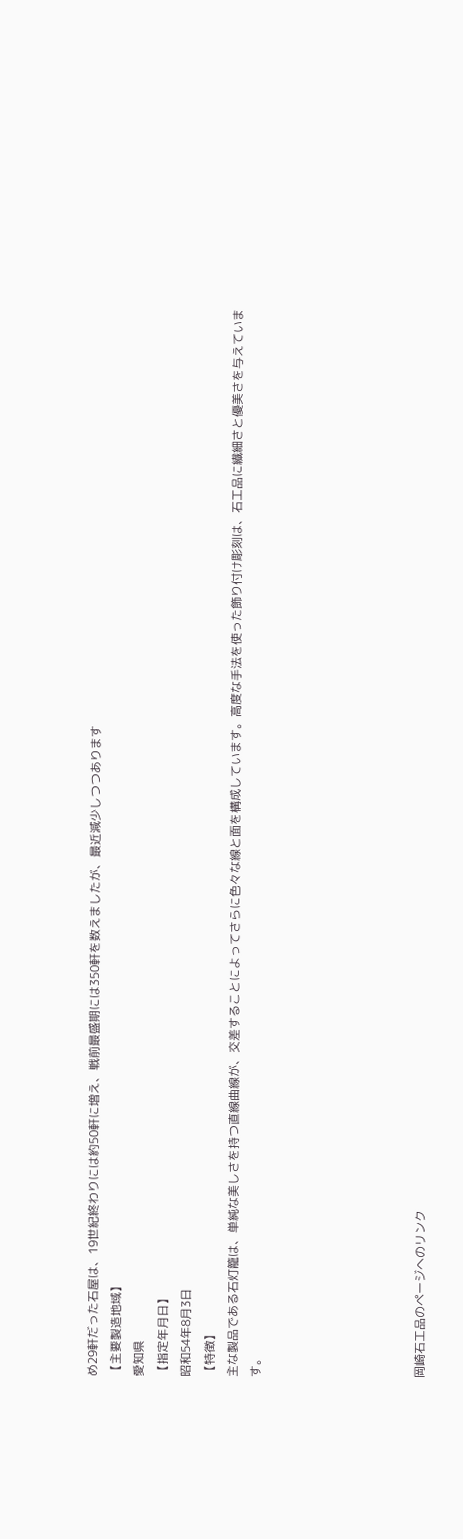め29軒だった石屋は、19世紀終わりには約50軒に増え、戦前最盛期には350軒を数えましたが、最近減少しつつあります
【主要製造地域】
愛知県
【指定年月日】
昭和54年8月3日
【特徴】
主な製品である石灯籠は、単純な美しさを持つ直線曲線が、交差することによってさらに色々な線と面を構成しています。高度な手法を使った飾り付け彫刻は、石工品に繊細さと優美さを与えています。






岡崎石工品のページへのリンク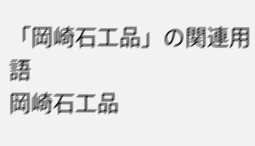「岡崎石工品」の関連用語
岡崎石工品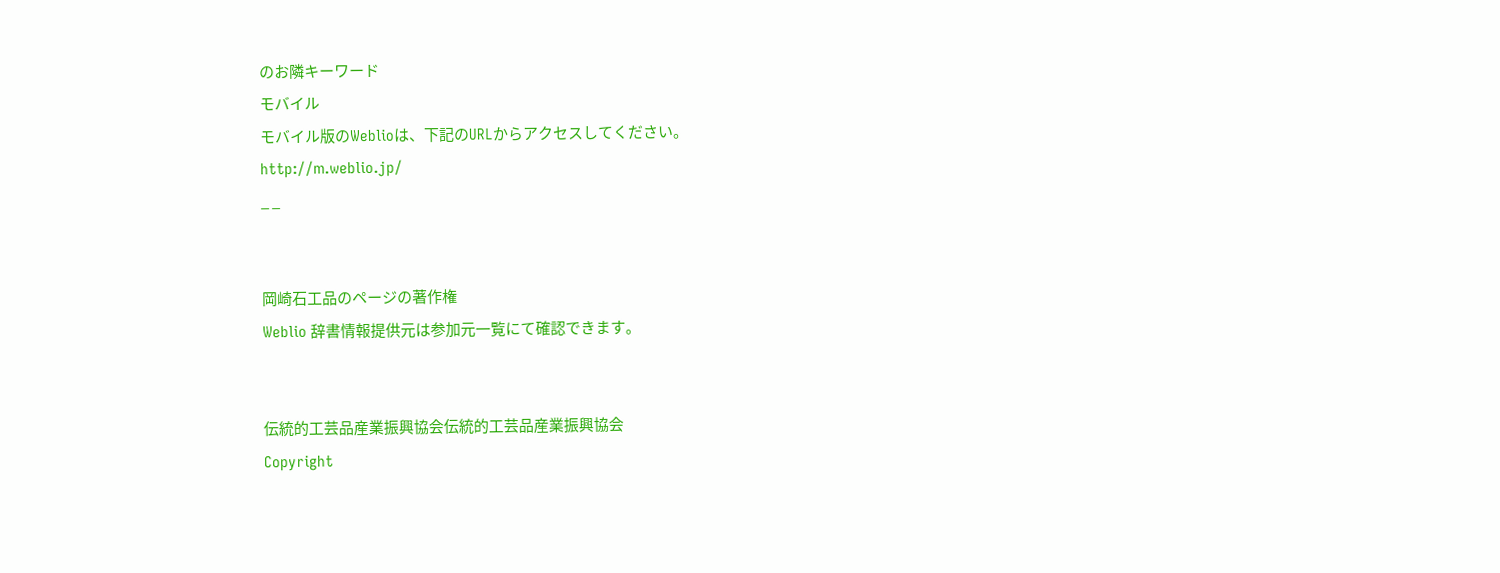のお隣キーワード
モバイル
モバイル版のWeblioは、下記のURLからアクセスしてください。
http://m.weblio.jp/
_ _


岡崎石工品のページの著作権
Weblio 辞書情報提供元は参加元一覧にて確認できます。


伝統的工芸品産業振興協会伝統的工芸品産業振興協会
Copyright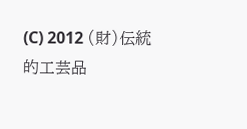(C) 2012 (財)伝統的工芸品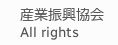産業振興協会 All rights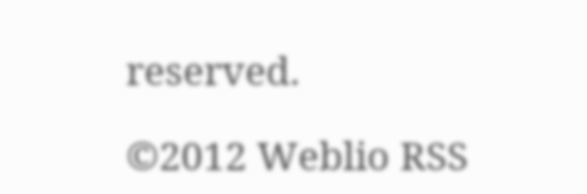reserved.

©2012 Weblio RSS